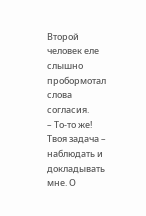Второй человек еле слышно пробормотал слова согласия.
– То-то же! Твоя задача – наблюдать и докладывать мне. О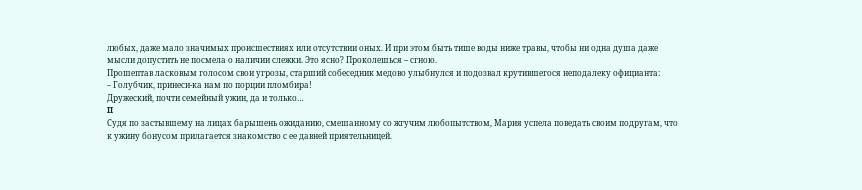любых, даже мало значимых происшествиях или отсутствии оных. И при этом быть тише воды ниже травы, чтобы ни одна душа даже мысли допустить не посмела о наличии слежки. Это ясно? Проколешься – сгною.
Прошептав ласковым голосом свои угрозы, старший собеседник медово улыбнулся и подозвал крутившегося неподалеку официанта:
– Голубчик, принеси-ка нам по порции пломбира!
Дружеский, почти семейный ужин, да и только…
II
Судя по застывшему на лицах барышень ожиданию, смешанному со жгучим любопытством, Мария успела поведать своим подругам, что к ужину бонусом прилагается знакомство с ее давней приятельницей.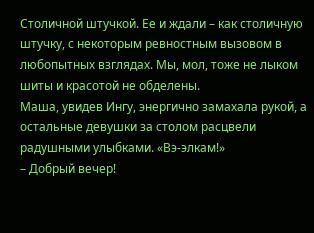Столичной штучкой. Ее и ждали – как столичную штучку, с некоторым ревностным вызовом в любопытных взглядах. Мы, мол, тоже не лыком шиты и красотой не обделены.
Маша, увидев Ингу, энергично замахала рукой, а остальные девушки за столом расцвели радушными улыбками. «Вэ-элкам!»
– Добрый вечер!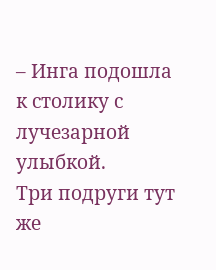– Инга подошла к столику с лучезарной улыбкой.
Три подруги тут же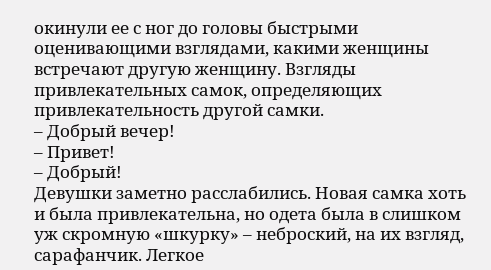окинули ее с ног до головы быстрыми оценивающими взглядами, какими женщины встречают другую женщину. Взгляды привлекательных самок, определяющих привлекательность другой самки.
– Добрый вечер!
– Привет!
– Добрый!
Девушки заметно расслабились. Новая самка хоть и была привлекательна, но одета была в слишком уж скромную «шкурку» – неброский, на их взгляд, сарафанчик. Легкое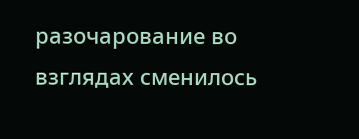разочарование во взглядах сменилось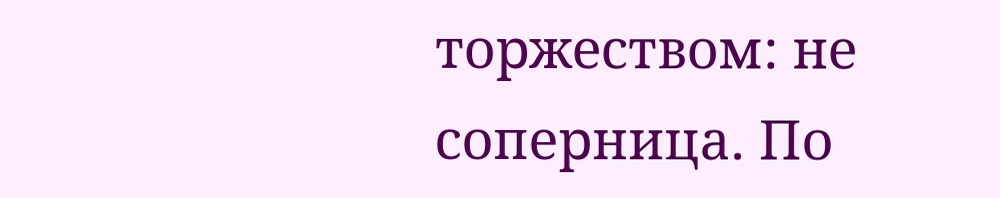торжеством: не соперница. По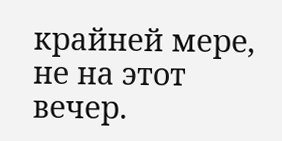крайней мере, не на этот вечер.